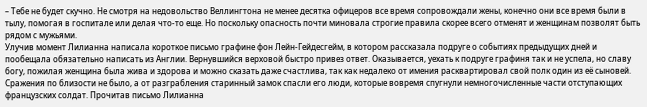– Тебе не будет скучно. Не смотря на недовольство Веллингтона не менее десятка офицеров все время сопровождали жены, конечно они все время были в тылу, помогая в госпитале или делая что-то еще. Но поскольку опасность почти миновала строгие правила скорее всего отменят и женщинам позволят быть рядом с мужьями.
Улучив момент Лилианна написала короткое письмо графине фон Лейн-Гейдесгейм, в котором рассказала подруге о событиях предыдущих дней и пообещала обязательно написать из Англии. Вернувшийся верховой быстро привез ответ. Оказывается, уехать к подруге графиня так и не успела, но славу богу, пожилая женщина была жива и здорова и можно сказать даже счастлива, так как недалеко от имения расквартировал свой полк один из её сыновей. Сражения по близости не было, а от разграбления старинный замок спасли его люди, которые вовремя спугнули немногочисленные части отступающих французских солдат. Прочитав письмо Лилианна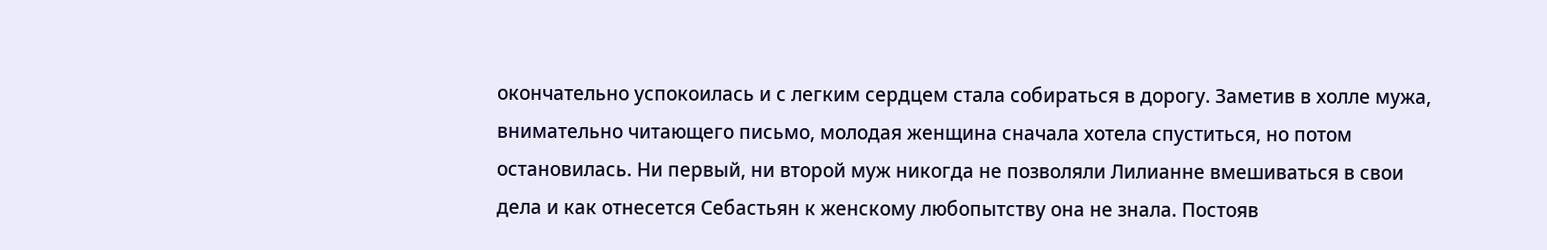окончательно успокоилась и с легким сердцем стала собираться в дорогу. Заметив в холле мужа, внимательно читающего письмо, молодая женщина сначала хотела спуститься, но потом остановилась. Ни первый, ни второй муж никогда не позволяли Лилианне вмешиваться в свои дела и как отнесется Себастьян к женскому любопытству она не знала. Постояв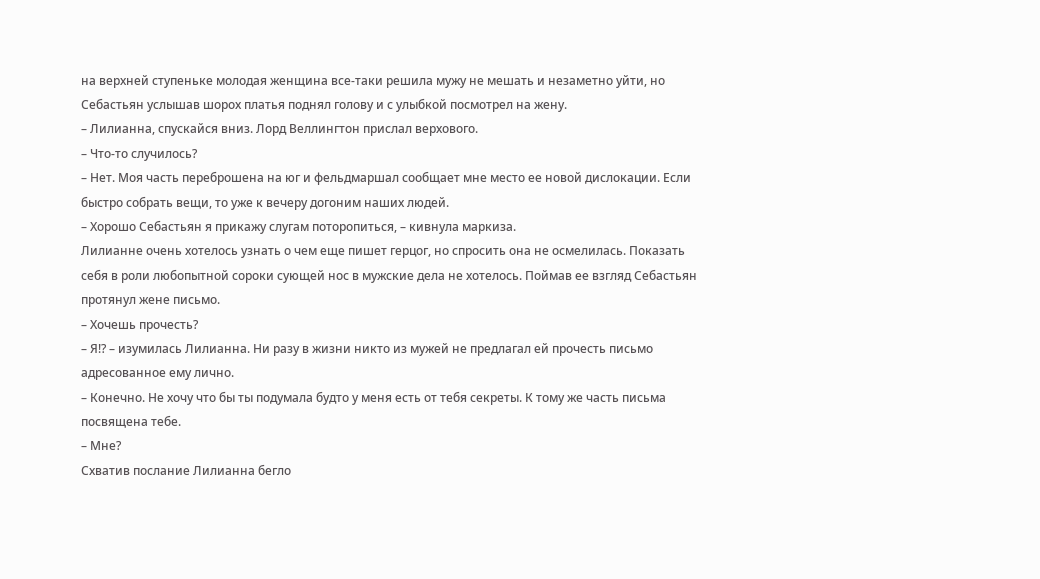на верхней ступеньке молодая женщина все-таки решила мужу не мешать и незаметно уйти, но Себастьян услышав шорох платья поднял голову и с улыбкой посмотрел на жену.
– Лилианна, спускайся вниз. Лорд Веллингтон прислал верхового.
– Что-то случилось?
– Нет. Моя часть переброшена на юг и фельдмаршал сообщает мне место ее новой дислокации. Если быстро собрать вещи, то уже к вечеру догоним наших людей.
– Хорошо Себастьян я прикажу слугам поторопиться, – кивнула маркиза.
Лилианне очень хотелось узнать о чем еще пишет герцог, но спросить она не осмелилась. Показать себя в роли любопытной сороки сующей нос в мужские дела не хотелось. Поймав ее взгляд Себастьян протянул жене письмо.
– Хочешь прочесть?
– Я!? – изумилась Лилианна. Ни разу в жизни никто из мужей не предлагал ей прочесть письмо адресованное ему лично.
– Конечно. Не хочу что бы ты подумала будто у меня есть от тебя секреты. К тому же часть письма посвящена тебе.
– Мне?
Схватив послание Лилианна бегло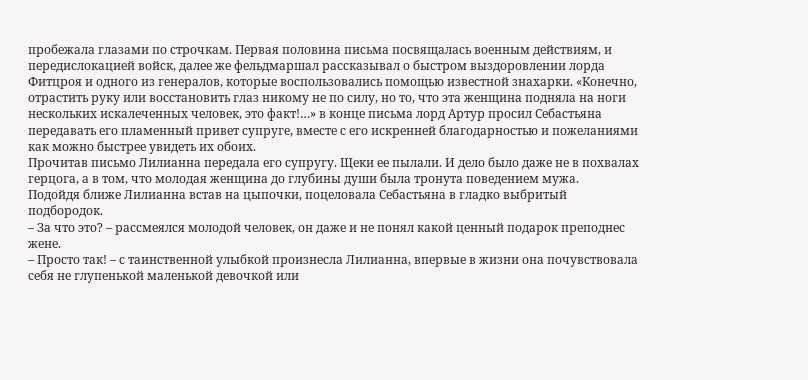пробежала глазами по строчкам. Первая половина письма посвящалась военным действиям, и передислокацией войск, далее же фельдмаршал рассказывал о быстром выздоровлении лорда Фитцроя и одного из генералов, которые воспользовались помощью известной знахарки. «Конечно, отрастить руку или восстановить глаз никому не по силу, но то, что эта женщина подняла на ноги нескольких искалеченных человек, это факт!…» в конце письма лорд Артур просил Себастьяна передавать его пламенный привет супруге, вместе с его искренней благодарностью и пожеланиями как можно быстрее увидеть их обоих.
Прочитав письмо Лилианна передала его супругу. Щеки ее пылали. И дело было даже не в похвалах герцога, а в том, что молодая женщина до глубины души была тронута поведением мужа.
Подойдя ближе Лилианна встав на цыпочки, поцеловала Себастьяна в гладко выбритый подбородок.
– За что это? – рассмеялся молодой человек, он даже и не понял какой ценный подарок преподнес жене.
– Просто так! – с таинственной улыбкой произнесла Лилианна, впервые в жизни она почувствовала себя не глупенькой маленькой девочкой или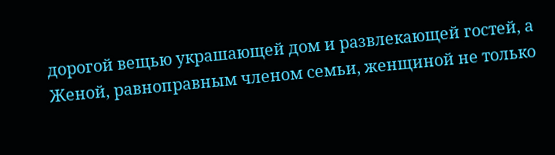дорогой вещью украшающей дом и развлекающей гостей, а Женой, равноправным членом семьи, женщиной не только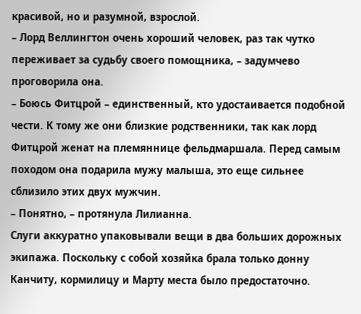красивой, но и разумной, взрослой.
– Лорд Веллингтон очень хороший человек, раз так чутко переживает за судьбу своего помощника, – задумчево проговорила она.
– Боюсь Фитцрой – единственный, кто удостаивается подобной чести. К тому же они близкие родственники, так как лорд Фитцрой женат на племяннице фельдмаршала. Перед самым походом она подарила мужу малыша, это еще сильнее сблизило этих двух мужчин.
– Понятно, – протянула Лилианна.
Слуги аккуратно упаковывали вещи в два больших дорожных экипажа. Поскольку с собой хозяйка брала только донну Канчиту, кормилицу и Марту места было предостаточно.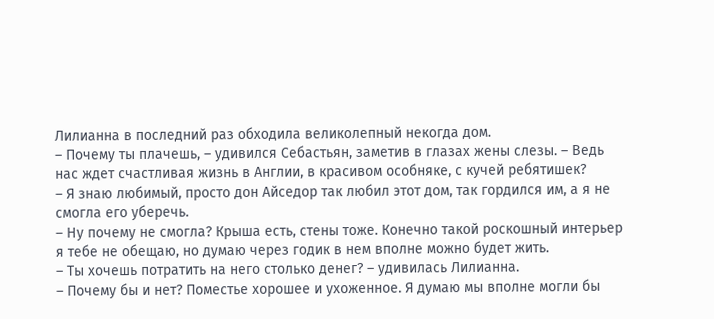Лилианна в последний раз обходила великолепный некогда дом.
– Почему ты плачешь, – удивился Себастьян, заметив в глазах жены слезы. – Ведь нас ждет счастливая жизнь в Англии, в красивом особняке, с кучей ребятишек?
– Я знаю любимый, просто дон Айседор так любил этот дом, так гордился им, а я не смогла его уберечь.
– Ну почему не смогла? Крыша есть, стены тоже. Конечно такой роскошный интерьер я тебе не обещаю, но думаю через годик в нем вполне можно будет жить.
– Ты хочешь потратить на него столько денег? – удивилась Лилианна.
– Почему бы и нет? Поместье хорошее и ухоженное. Я думаю мы вполне могли бы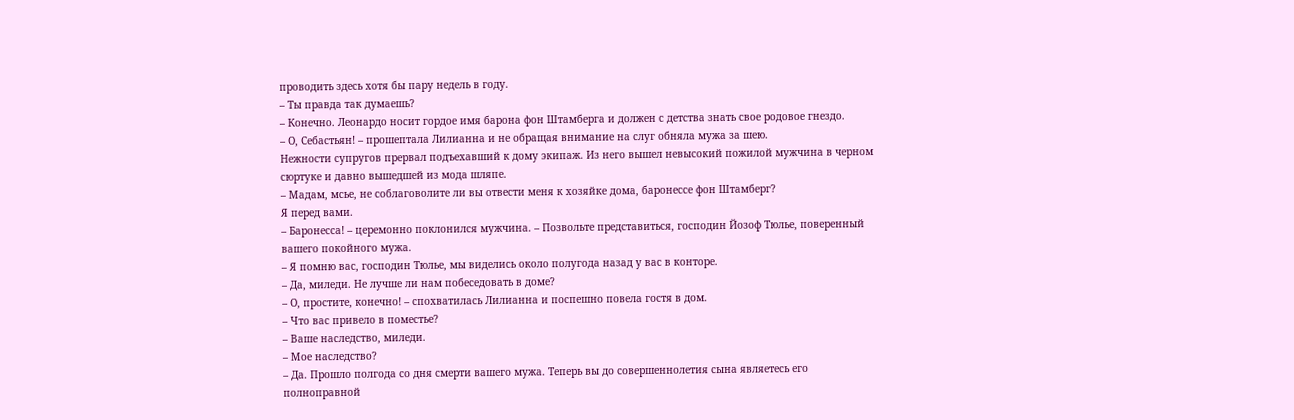проводить здесь хотя бы пару недель в году.
– Ты правда так думаешь?
– Конечно. Леонардо носит гордое имя барона фон Штамберга и должен с детства знать свое родовое гнездо.
– О, Себастьян! – прошептала Лилианна и не обращая внимание на слуг обняла мужа за шею.
Нежности супругов прервал подъехавший к дому экипаж. Из него вышел невысокий пожилой мужчина в черном сюртуке и давно вышедшей из мода шляпе.
– Мадам, мсье, не соблаговолите ли вы отвести меня к хозяйке дома, баронессе фон Штамберг?
Я перед вами.
– Баронесса! – церемонно поклонился мужчина. – Позвольте представиться, господин Йозоф Тюлье, поверенный вашего покойного мужа.
– Я помню вас, господин Тюлье, мы виделись около полугода назад у вас в конторе.
– Да, миледи. Не лучше ли нам побеседовать в доме?
– О, простите, конечно! – спохватилась Лилианна и поспешно повела гостя в дом.
– Что вас привело в поместье?
– Ваше наследство, миледи.
– Мое наследство?
– Да. Прошло полгода со дня смерти вашего мужа. Теперь вы до совершеннолетия сына являетесь его полноправной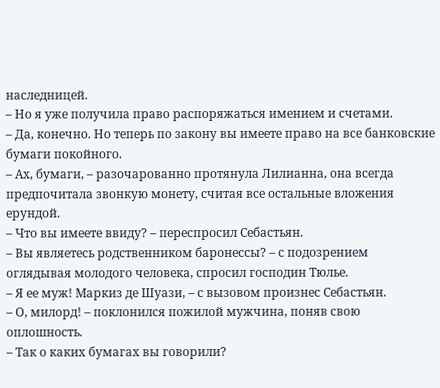наследницей.
– Но я уже получила право распоряжаться имением и счетами.
– Да, конечно. Но теперь по закону вы имеете право на все банковские бумаги покойного.
– Ах, бумаги, – разочарованно протянула Лилианна, она всегда предпочитала звонкую монету, считая все остальные вложения ерундой.
– Что вы имеете ввиду? – переспросил Себастьян.
– Вы являетесь родственником баронессы? – с подозрением оглядывая молодого человека, спросил господин Тюлье.
– Я ее муж! Маркиз де Шуази, – с вызовом произнес Себастьян.
– О, милорд! – поклонился пожилой мужчина, поняв свою оплошность.
– Так о каких бумагах вы говорили?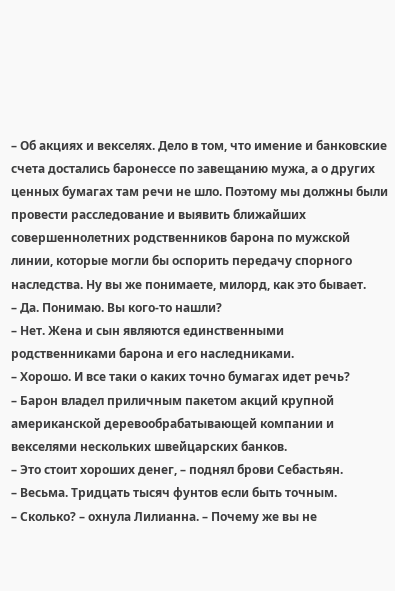– Об акциях и векселях. Дело в том, что имение и банковские счета достались баронессе по завещанию мужа, а о других ценных бумагах там речи не шло. Поэтому мы должны были провести расследование и выявить ближайших совершеннолетних родственников барона по мужской линии, которые могли бы оспорить передачу спорного наследства. Ну вы же понимаете, милорд, как это бывает.
– Да. Понимаю. Вы кого-то нашли?
– Нет. Жена и сын являются единственными родственниками барона и его наследниками.
– Хорошо. И все таки о каких точно бумагах идет речь?
– Барон владел приличным пакетом акций крупной американской деревообрабатывающей компании и векселями нескольких швейцарских банков.
– Это стоит хороших денег, – поднял брови Себастьян.
– Весьма. Тридцать тысяч фунтов если быть точным.
– Сколько? – охнула Лилианна. – Почему же вы не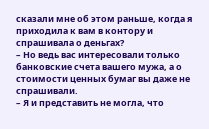сказали мне об этом раньше, когда я приходила к вам в контору и спрашивала о деньгах?
– Но ведь вас интересовали только банковские счета вашего мужа, а о стоимости ценных бумаг вы даже не спрашивали.
– Я и представить не могла, что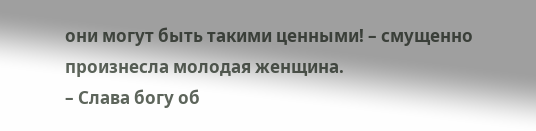они могут быть такими ценными! – смущенно произнесла молодая женщина.
– Слава богу об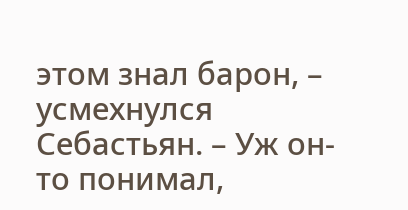этом знал барон, – усмехнулся Себастьян. – Уж он-то понимал,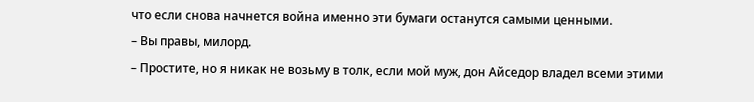что если снова начнется война именно эти бумаги останутся самыми ценными.
– Вы правы, милорд.
– Простите, но я никак не возьму в толк, если мой муж, дон Айседор владел всеми этими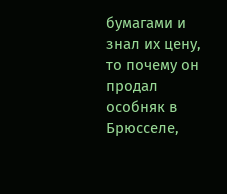бумагами и знал их цену, то почему он продал особняк в Брюсселе,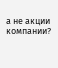а не акции компании?